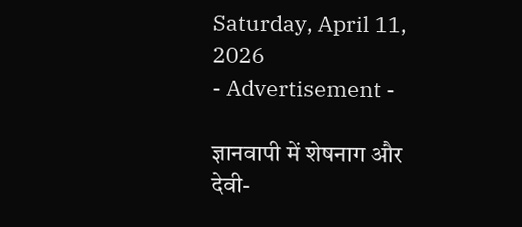Saturday, April 11, 2026
- Advertisement -

ज्ञानवापी में शेषनाग और देवी-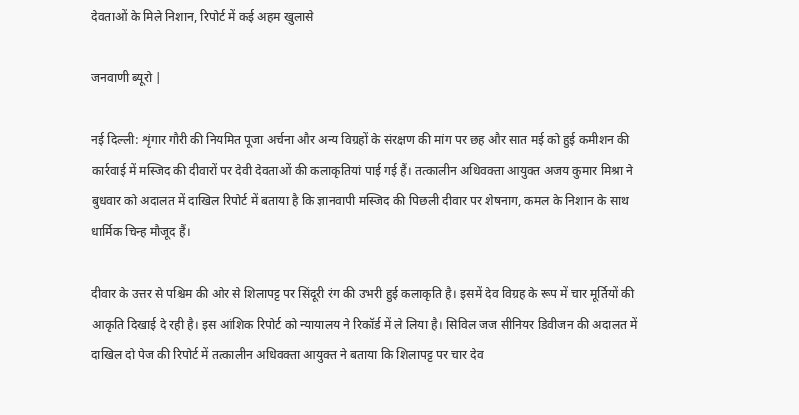देवताओं के मिले निशान, रिपोर्ट में कई अहम खुलासे

जनवाणी ब्यूरो |

नई दिल्ली: शृंगार गौरी की नियमित पूजा अर्चना और अन्य विग्रहों के संरक्षण की मांग पर छह और सात मई को हुई कमीशन की कार्रवाई में मस्जिद की दीवारों पर देवी देवताओं की कलाकृतियां पाई गई हैं। तत्कालीन अधिवक्ता आयुक्त अजय कुमार मिश्रा ने बुधवार को अदालत में दाखिल रिपोर्ट में बताया है कि ज्ञानवापी मस्जिद की पिछली दीवार पर शेषनाग, कमल के निशान के साथ धार्मिक चिन्ह मौजूद हैं।

दीवार के उत्तर से पश्चिम की ओर से शिलापट्ट पर सिंदूरी रंग की उभरी हुई कलाकृति है। इसमें देव विग्रह के रूप में चार मूर्तियों की आकृति दिखाई दे रही है। इस आंशिक रिपोर्ट को न्यायालय ने रिकॉर्ड में ले लिया है। सिविल जज सीनियर डिवीजन की अदालत में दाखिल दो पेज की रिपोर्ट में तत्कालीन अधिवक्ता आयुक्त ने बताया कि शिलापट्ट पर चार देव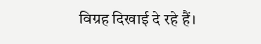विग्रह दिखाई दे रहे हैं।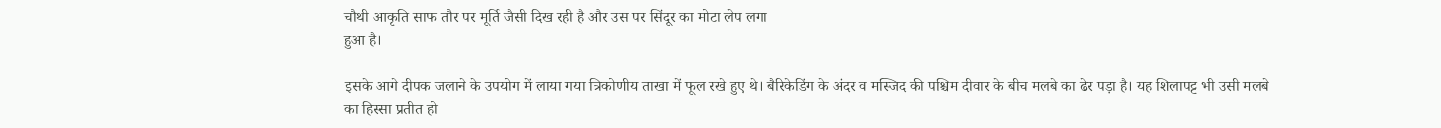चौथी आकृति साफ तौर पर मूर्ति जैसी दिख रही है और उस पर सिंदूर का मोटा लेप लगा
हुआ है।

इसके आगे दीपक जलाने के उपयोग में लाया गया त्रिकोणीय ताखा में फूल रखे हुए थे। बैरिकेडिंग के अंदर व मस्जिद की पश्चिम दीवार के बीच मलबे का ढेर पड़ा है। यह शिलापट्ट भी उसी मलबे का हिस्सा प्रतीत हो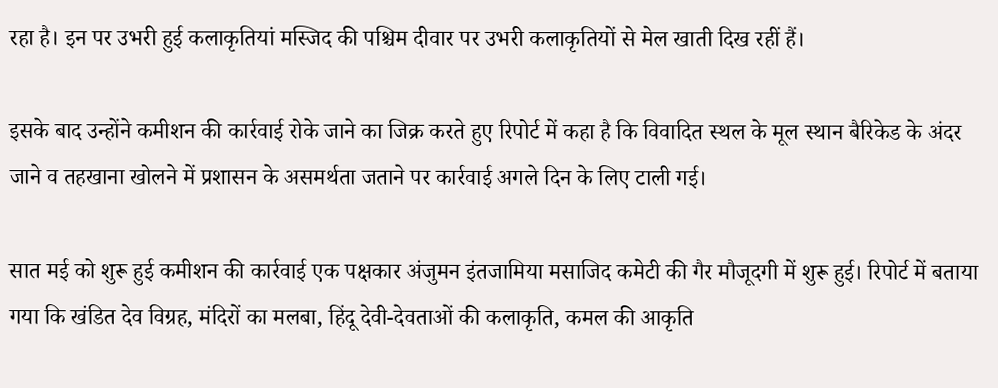रहा है। इन पर उभरी हुई कलाकृतियां मस्जिद की पश्चिम दीवार पर उभरी कलाकृतियों से मेल खाती दिख रहीं हैं।

इसके बाद उन्होंने कमीशन की कार्रवाई रोके जाने का जिक्र करते हुए रिपोर्ट में कहा है कि विवादित स्थल के मूल स्थान बैरिकेड के अंदर जाने व तहखाना खोलने में प्रशासन के असमर्थता जताने पर कार्रवाई अगले दिन के लिए टाली गई।

सात मई को शुरू हुई कमीशन की कार्रवाई एक पक्षकार अंजुमन इंतजामिया मसाजिद कमेटी की गैर मौजूदगी में शुरू हुई। रिपोर्ट में बताया गया कि खंडित देव विग्रह, मंदिरों का मलबा, हिंदू देवी-देवताओं की कलाकृति, कमल की आकृति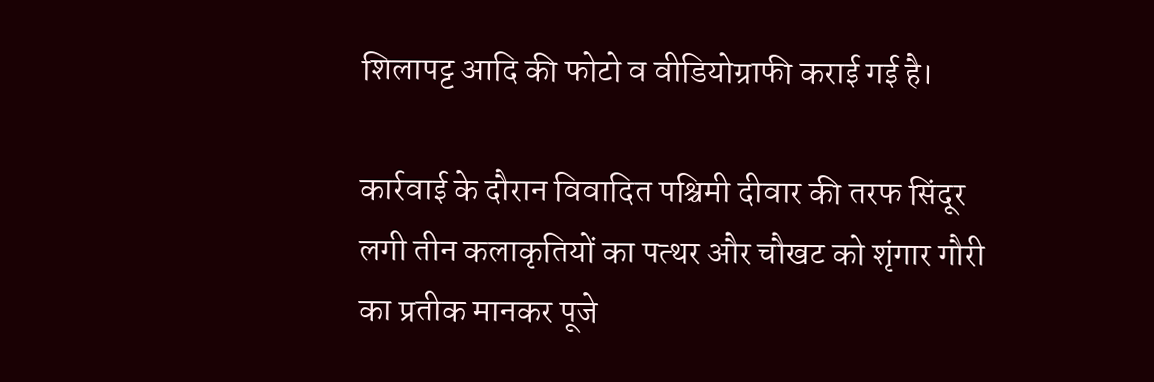शिलापट्ट आदि की फोटो व वीडियोग्राफी कराई गई है।

कार्रवाई के दौरान विवादित पश्चिमी दीवार की तरफ सिंदूर लगी तीन कलाकृतियों का पत्थर और चौखट को शृंगार गौरी का प्रतीक मानकर पूजे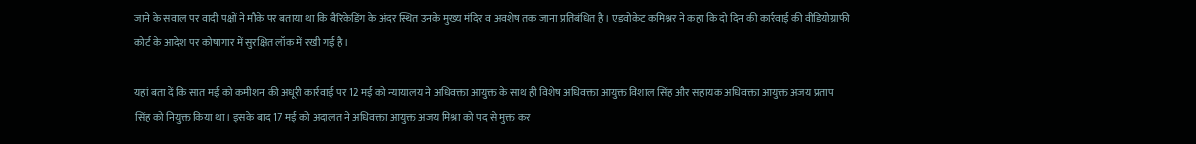जाने के सवाल पर वादी पक्षों ने मौके पर बताया था कि बैरिकेडिंग के अंदर स्थित उनके मुख्य मंदिर व अवशेष तक जाना प्रतिबंधित है। एडवोकेट कमिश्नर ने कहा कि दो दिन की कार्रवाई की वीडियोग्राफी कोर्ट के आदेश पर कोषागार में सुरक्षित लॉक में रखी गई है।

यहां बता दें कि सात मई को कमीशन की अधूरी कार्रवाई पर 12 मई को न्यायालय ने अधिवक्ता आयुक्त के साथ ही विशेष अधिवक्ता आयुक्त विशाल सिंह और सहायक अधिवक्ता आयुक्त अजय प्रताप सिंह को नियुक्त किया था। इसके बाद 17 मई को अदालत ने अधिवक्ता आयुक्त अजय मिश्रा को पद से मुक्त कर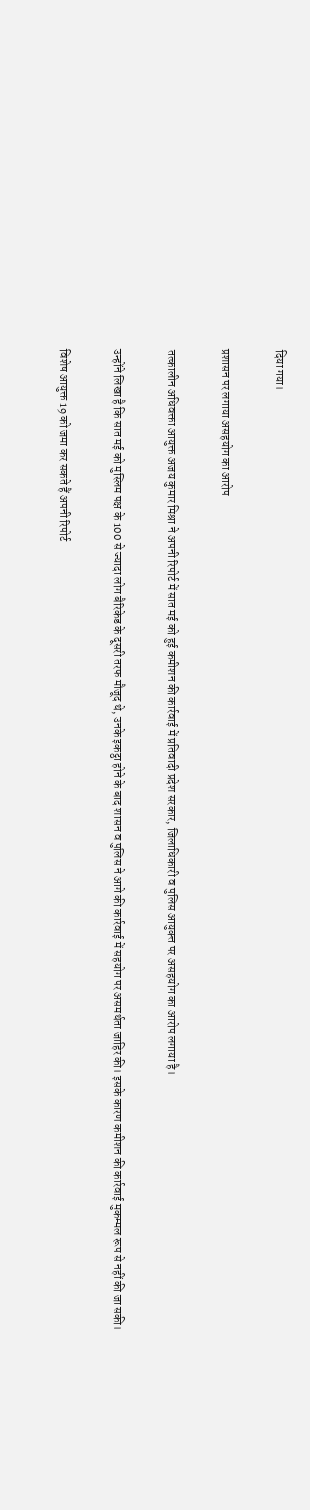दिया गया।

प्रशासन पर लगाया असहयोग का आरोप

तत्कालीन अधिवक्ता आयुक्त अजय कुमार मिश्रा ने अपनी रिपोर्ट में सात मई को हुई कमीशन की कार्रवाई में प्रतिवादी प्रदेश सरकार, जिलाधिकारी व पुलिस आयुक्त्त पर असहयोग का आरोप लगाया है।

उन्होंने लिखा है कि सात मई को मुस्लिम पक्ष के 100 से ज्यादा लोग बैरिकेड के दूसरी तरफ मौजूद थे, उनके इकट्ठा होने के बाद शासन व पुलिस ने आगे की कार्रवाई में सहयोग पर असमर्थता जाहिर की। इसके कारण कमीशन की कार्रवाई मुकम्मल रूप से नहीं की जा सकी।

विशेष आयुक्त 19 को जमा कर सकते हैं अपनी रिपोर्ट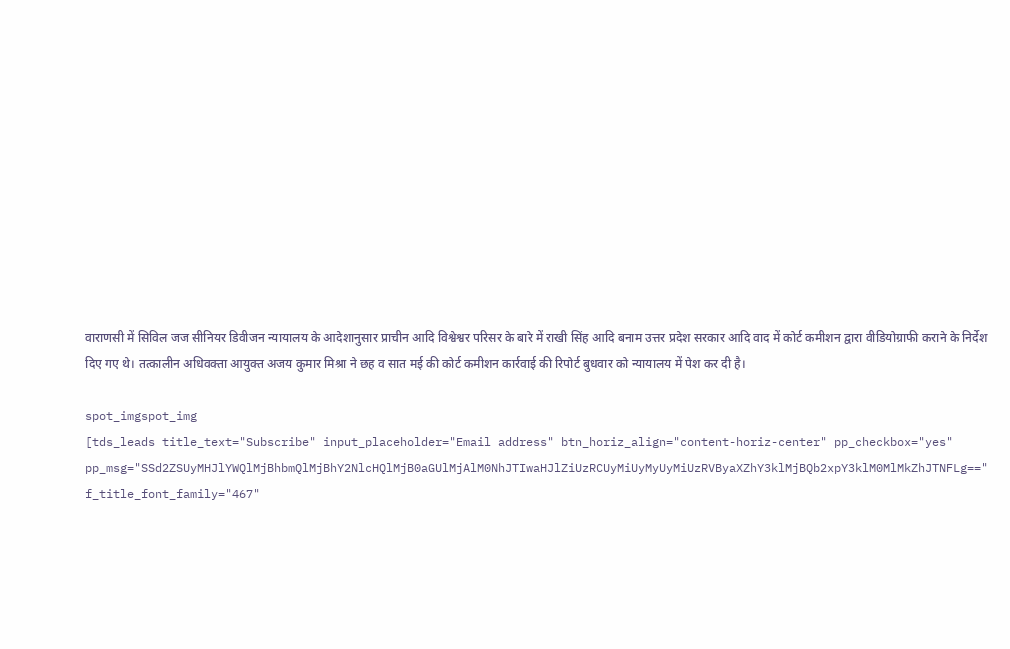वाराणसी में सिविल जज सीनियर डिवीजन न्यायालय के आदेशानुसार प्राचीन आदि विश्वेश्वर परिसर के बारे में राखी सिंह आदि बनाम उत्तर प्रदेश सरकार आदि वाद में कोर्ट कमीशन द्वारा वीडियोग्राफी कराने के निर्देश दिए गए थे। तत्कालीन अधिवक्ता आयुक्त अजय कुमार मिश्रा ने छह व सात मई की कोर्ट कमीशन कार्रवाई की रिपोर्ट बुधवार को न्यायालय में पेश कर दी है।

spot_imgspot_img
[tds_leads title_text="Subscribe" input_placeholder="Email address" btn_horiz_align="content-horiz-center" pp_checkbox="yes" pp_msg="SSd2ZSUyMHJlYWQlMjBhbmQlMjBhY2NlcHQlMjB0aGUlMjAlM0NhJTIwaHJlZiUzRCUyMiUyMyUyMiUzRVByaXZhY3klMjBQb2xpY3klM0MlMkZhJTNFLg==" f_title_font_family="467"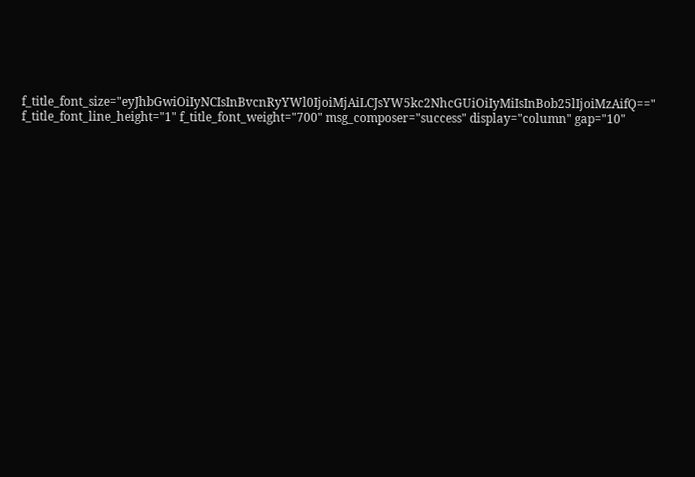f_title_font_size="eyJhbGwiOiIyNCIsInBvcnRyYWl0IjoiMjAiLCJsYW5kc2NhcGUiOiIyMiIsInBob25lIjoiMzAifQ==" f_title_font_line_height="1" f_title_font_weight="700" msg_composer="success" display="column" gap="10"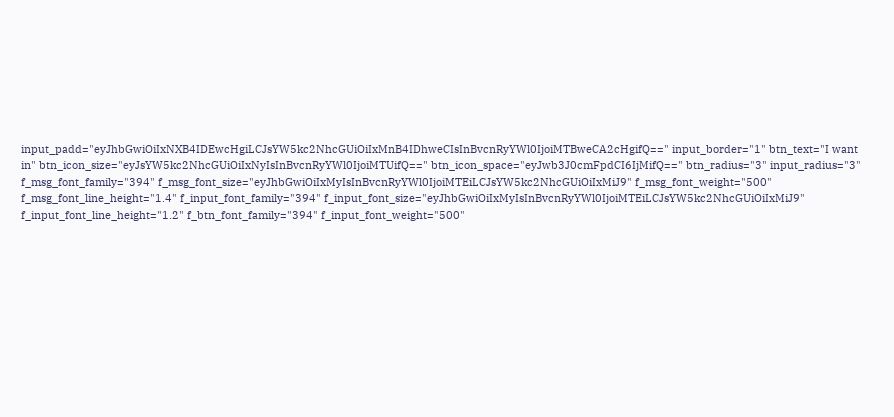input_padd="eyJhbGwiOiIxNXB4IDEwcHgiLCJsYW5kc2NhcGUiOiIxMnB4IDhweCIsInBvcnRyYWl0IjoiMTBweCA2cHgifQ==" input_border="1" btn_text="I want in" btn_icon_size="eyJsYW5kc2NhcGUiOiIxNyIsInBvcnRyYWl0IjoiMTUifQ==" btn_icon_space="eyJwb3J0cmFpdCI6IjMifQ==" btn_radius="3" input_radius="3" f_msg_font_family="394" f_msg_font_size="eyJhbGwiOiIxMyIsInBvcnRyYWl0IjoiMTEiLCJsYW5kc2NhcGUiOiIxMiJ9" f_msg_font_weight="500" f_msg_font_line_height="1.4" f_input_font_family="394" f_input_font_size="eyJhbGwiOiIxMyIsInBvcnRyYWl0IjoiMTEiLCJsYW5kc2NhcGUiOiIxMiJ9" f_input_font_line_height="1.2" f_btn_font_family="394" f_input_font_weight="500"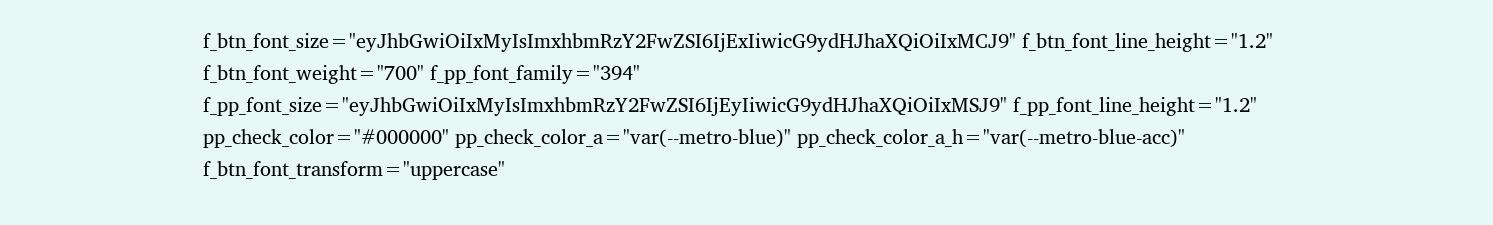f_btn_font_size="eyJhbGwiOiIxMyIsImxhbmRzY2FwZSI6IjExIiwicG9ydHJhaXQiOiIxMCJ9" f_btn_font_line_height="1.2" f_btn_font_weight="700" f_pp_font_family="394" f_pp_font_size="eyJhbGwiOiIxMyIsImxhbmRzY2FwZSI6IjEyIiwicG9ydHJhaXQiOiIxMSJ9" f_pp_font_line_height="1.2" pp_check_color="#000000" pp_check_color_a="var(--metro-blue)" pp_check_color_a_h="var(--metro-blue-acc)" f_btn_font_transform="uppercase"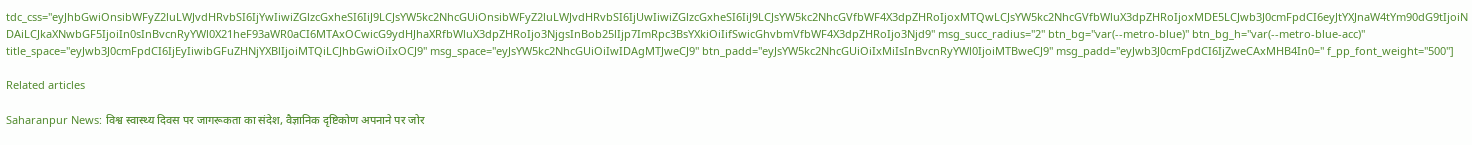tdc_css="eyJhbGwiOnsibWFyZ2luLWJvdHRvbSI6IjYwIiwiZGlzcGxheSI6IiJ9LCJsYW5kc2NhcGUiOnsibWFyZ2luLWJvdHRvbSI6IjUwIiwiZGlzcGxheSI6IiJ9LCJsYW5kc2NhcGVfbWF4X3dpZHRoIjoxMTQwLCJsYW5kc2NhcGVfbWluX3dpZHRoIjoxMDE5LCJwb3J0cmFpdCI6eyJtYXJnaW4tYm90dG9tIjoiNDAiLCJkaXNwbGF5IjoiIn0sInBvcnRyYWl0X21heF93aWR0aCI6MTAxOCwicG9ydHJhaXRfbWluX3dpZHRoIjo3NjgsInBob25lIjp7ImRpc3BsYXkiOiIifSwicGhvbmVfbWF4X3dpZHRoIjo3Njd9" msg_succ_radius="2" btn_bg="var(--metro-blue)" btn_bg_h="var(--metro-blue-acc)" title_space="eyJwb3J0cmFpdCI6IjEyIiwibGFuZHNjYXBlIjoiMTQiLCJhbGwiOiIxOCJ9" msg_space="eyJsYW5kc2NhcGUiOiIwIDAgMTJweCJ9" btn_padd="eyJsYW5kc2NhcGUiOiIxMiIsInBvcnRyYWl0IjoiMTBweCJ9" msg_padd="eyJwb3J0cmFpdCI6IjZweCAxMHB4In0=" f_pp_font_weight="500"]

Related articles

Saharanpur News: विश्व स्वास्थ्य दिवस पर जागरूकता का संदेश, वैज्ञानिक दृष्टिकोण अपनाने पर जोर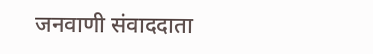जनवाणी संवाददाता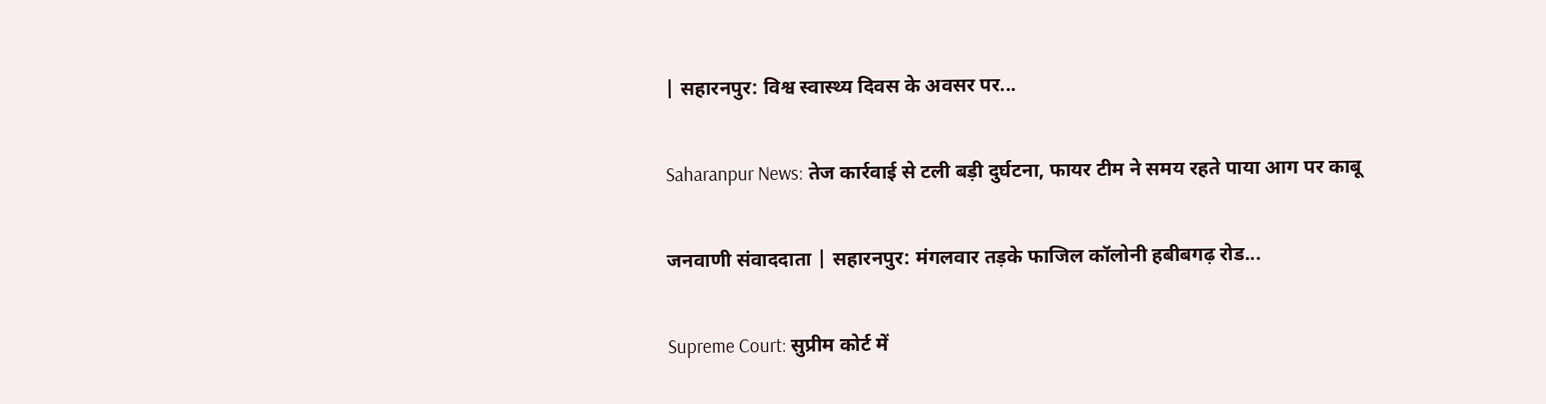| सहारनपुर: विश्व स्वास्थ्य दिवस के अवसर पर...

Saharanpur News: तेज कार्रवाई से टली बड़ी दुर्घटना, फायर टीम ने समय रहते पाया आग पर काबू

जनवाणी संवाददाता | सहारनपुर: मंगलवार तड़के फाजिल कॉलोनी हबीबगढ़ रोड...

Supreme Court: सुप्रीम कोर्ट में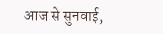आज से सुनवाई,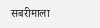सबरीमाला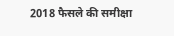2018 फैसले की समीक्षा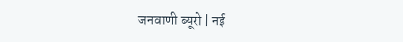जनवाणी ब्यूरो | नई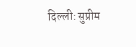दिल्ली: सुप्रीम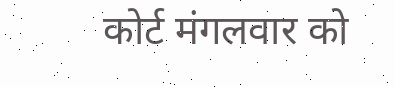कोर्ट मंगलवार को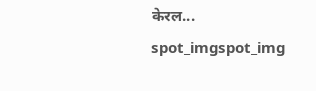केरल...
spot_imgspot_img